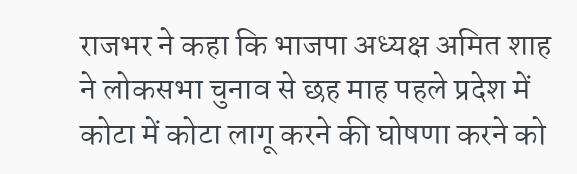राजभर ने कहा कि भाजपा अध्यक्ष अमित शाह ने लोकसभा चुनाव से छह माह पहले प्रदेश में कोटा में कोटा लागू करने की घोषणा करने को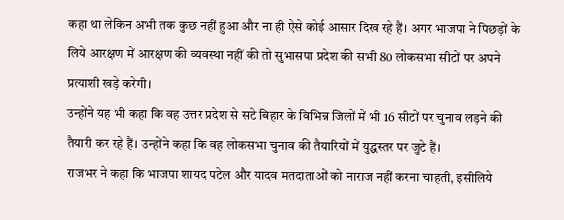कहा था लेकिन अभी तक कुछ नहीं हुआ और ना ही ऐसे कोई आसार दिख रहे हैं। अगर भाजपा ने पिछड़ों के लिये आरक्षण में आरक्षण की व्यवस्था नहीं की तो सुभासपा प्रदेश की सभी 80 लोकसभा सीटों पर अपने प्रत्याशी खड़े करेगी।
उन्होंने यह भी कहा कि वह उत्तर प्रदेश से सटे बिहार के विभिन्न जिलों में भी 16 सीटों पर चुनाव लड़ने की तैयारी कर रहे हैं। उन्होंने कहा कि वह लोकसभा चुनाव की तैयारियों में युद्धस्तर पर जुटे हैं।
राजभर ने कहा कि भाजपा शायद पटेल और यादव मतदाताओं को नाराज नहीं करना चाहती, इसीलिये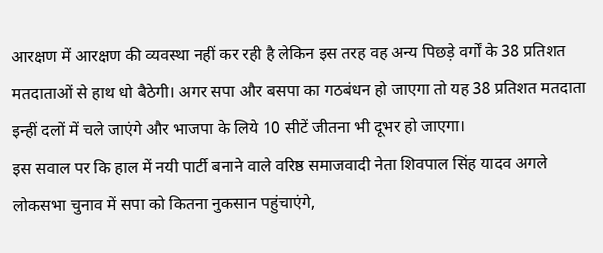आरक्षण में आरक्षण की व्यवस्था नहीं कर रही है लेकिन इस तरह वह अन्य पिछड़े वर्गों के 38 प्रतिशत मतदाताओं से हाथ धो बैठेगी। अगर सपा और बसपा का गठबंधन हो जाएगा तो यह 38 प्रतिशत मतदाता इन्हीं दलों में चले जाएंगे और भाजपा के लिये 10 सीटें जीतना भी दूभर हो जाएगा।
इस सवाल पर कि हाल में नयी पार्टी बनाने वाले वरिष्ठ समाजवादी नेता शिवपाल सिंह यादव अगले लोकसभा चुनाव में सपा को कितना नुकसान पहुंचाएंगे,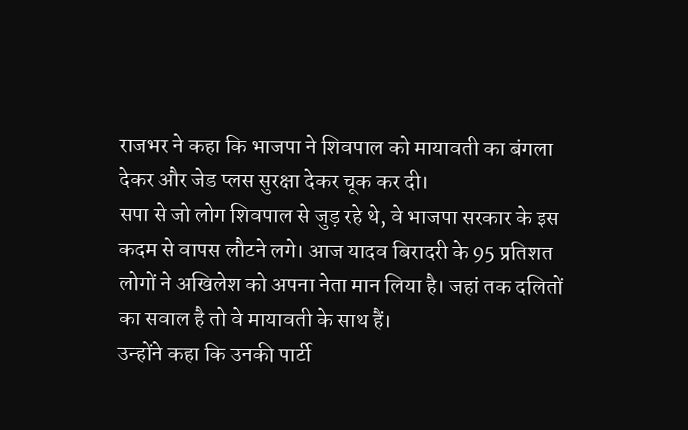राजभर ने कहा कि भाजपा ने शिवपाल को मायावती का बंगला देकर और जेड प्लस सुरक्षा देकर चूक कर दी।
सपा से जो लोग शिवपाल से जुड़ रहे थे, वे भाजपा सरकार के इस कदम से वापस लौटने लगे। आज यादव बिरादरी के 95 प्रतिशत लोगों ने अखिलेश को अपना नेता मान लिया है। जहां तक दलितों का सवाल है तो वे मायावती के साथ हैं।
उन्होंने कहा कि उनकी पार्टी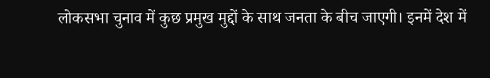लोकसभा चुनाव में कुछ प्रमुख मुद्दों के साथ जनता के बीच जाएगी। इनमें देश में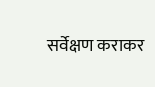सर्वेक्षण कराकर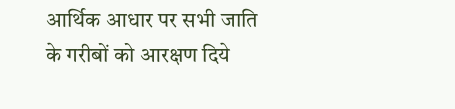आर्थिक आधार पर सभी जाति के गरीबों को आरक्षण दिये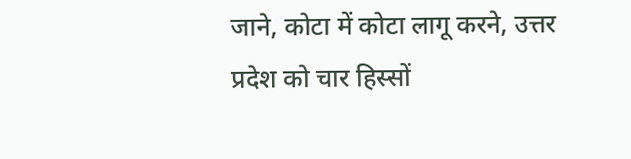जाने, कोटा में कोटा लागू करने, उत्तर प्रदेश को चार हिस्सों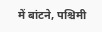में बांटने, पश्चिमी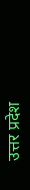उत्तर प्रदेश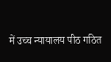में उच्च न्यायालय पीठ गठित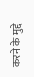करने के मुद्दे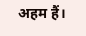अहम हैं।